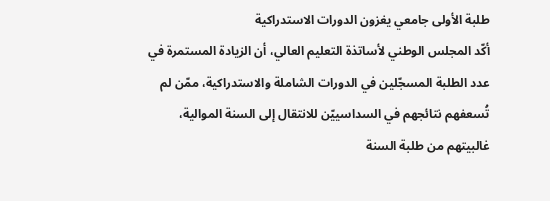طلبة الأولى جامعي يغزون الدورات الاستدراكية
أكّد المجلس الوطني لأساتذة التعليم العالي، أن الزيادة المستمرة في عدد الطلبة المسجّلين في الدورات الشاملة والاستدراكية، ممّن لم تُسعفهم نتائجهم في السداسييّن للانتقال إلى السنة الموالية، غالبيتهم من طلبة السنة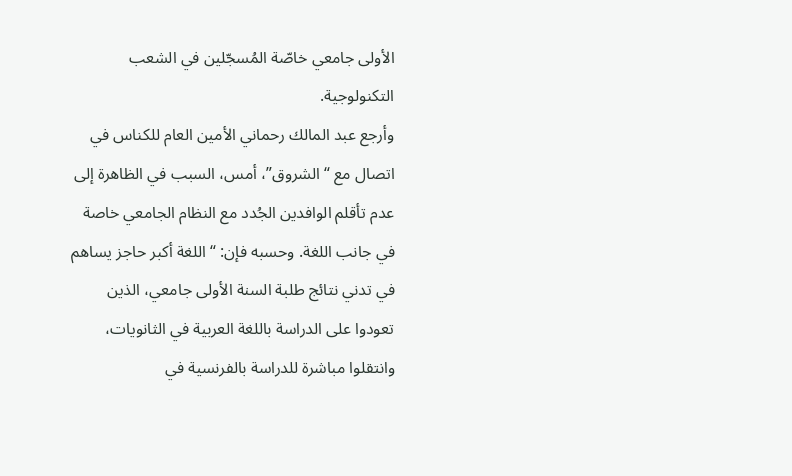الأولى جامعي خاصّة المُسجّلين في الشعب التكنولوجية.
وأرجع عبد المالك رحماني الأمين العام للكناس في اتصال مع “الشروق”، أمس، السبب في الظاهرة إلى عدم تأقلم الوافدين الجُدد مع النظام الجامعي خاصة في جانب اللغة. وحسبه فإن: “اللغة أكبر حاجز يساهم في تدني نتائج طلبة السنة الأولى جامعي، الذين تعودوا على الدراسة باللغة العربية في الثانويات، وانتقلوا مباشرة للدراسة بالفرنسية في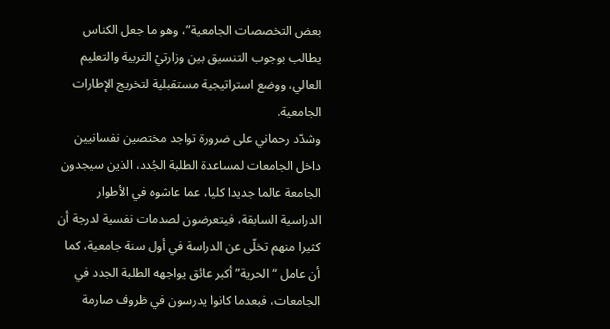بعض التخصصات الجامعية”، وهو ما جعل الكناس يطالب بوجوب التنسيق بين وزارتيْ التربية والتعليم العالي، ووضع استراتيجية مستقبلية لتخريج الإطارات الجامعية.
وشدّد رحماني على ضرورة تواجد مختصين نفسانيين داخل الجامعات لمساعدة الطلبة الجُدد، الذين سيجدون الجامعة عالما جديدا كليا، عما عاشوه في الأطوار الدراسية السابقة، فيتعرضون لصدمات نفسية لدرجة أن كثيرا منهم تخلّى عن الدراسة في أول سنة جامعية، كما أن عامل “الحرية” أكبر عائق يواجهه الطلبة الجدد في الجامعات، فبعدما كانوا يدرسون في ظروف صارمة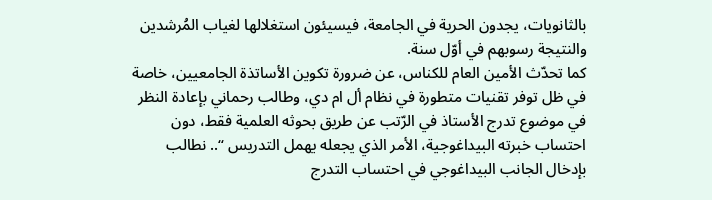بالثانويات، يجدون الحرية في الجامعة، فيسيئون استغلالها لغياب المُرشدين والنتيجة رسوبهم في أوّل سنة.
كما تحدّث الأمين العام للكناس، عن ضرورة تكوين الأساتذة الجامعيين، خاصة في ظل توفر تقنيات متطورة في نظام أل ام دي، وطالب رحماني بإعادة النظر في موضوع تدرج الأستاذ في الرّتب عن طريق بحوثه العلمية فقط، دون احتساب خبرته البيداغوجية، الأمر الذي يجعله يهمل التدريس “.. نطالب بإدخال الجانب البيداغوجي في احتساب التدرج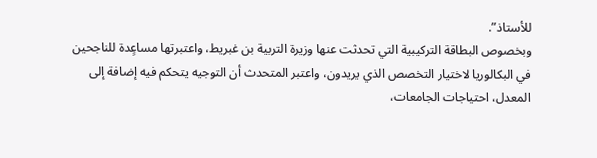للأستاذ”.
وبخصوص البطاقة التركيبية التي تحدثت عنها وزيرة التربية بن غبريط، واعتبرتها مساعٍدة للناجحين في البكالوريا لاختيار التخصص الذي يريدون، واعتبر المتحدث أن التوجيه يتحكم فيه إضافة إلى المعدل، احتياجات الجامعات،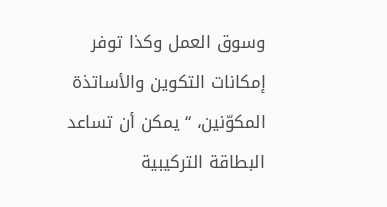وسوق العمل وكذا توفر إمكانات التكوين والأساتذة المكوّنين، “يمكن أن تساعد البطاقة التركيبية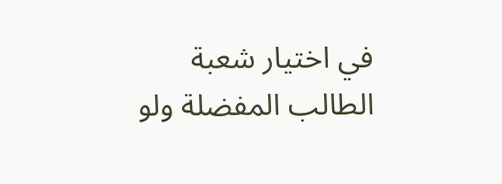في اختيار شعبة الطالب المفضلة ولو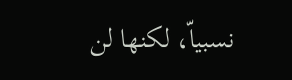نسبياّ، لكنها لن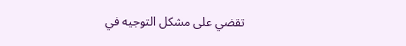تقضي على مشكل التوجيه في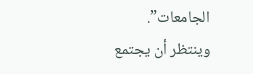الجامعات”.
وينتظر أن يجتمع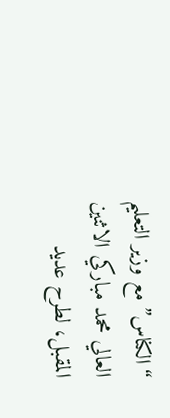“الكناس” مع وزير التعليم العالي محمد مباركي الاثنين المقبل، لطرح عديد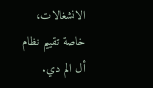الانشغالات، خاصة تقييم نظام أل الم دي.